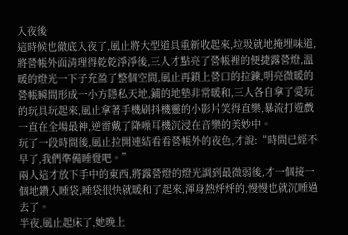入夜後
這時候也徹底入夜了,風止將大型道具重新收起來,垃圾就地掩埋味道,將營帳外面清理得乾乾淨淨後,三人才點亮了營帳裡的便捷露營燈,溫暖的燈光一下子充盈了整個空間,風止再鎖上營口的拉鍊,明亮微暖的營帳瞬間形成一小方隱私天地,鋪的地墊非常暖和,三人各自拿了愛玩的玩具玩起來,風止拿著手機刷抖機靈的小影片笑得直樂,暴流打遊戲一直在全場最神,逆雷戴了降噪耳機沉浸在音樂的美妙中。
玩了一段時間後,風止拉開連結看看營帳外的夜色,才說:“時間已經不早了,我們準備睡覺吧。”
兩人這才放下手中的東西,將露營燈的燈光調到最微弱後,才一個接一個地鑽入睡袋,睡袋很快就暖和了起來,渾身熱烀烀的,慢慢也就沉睡過去了。
半夜,風止起床了,她晚上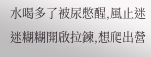水喝多了被尿憋醒,風止迷迷糊糊開啟拉鍊,想爬出營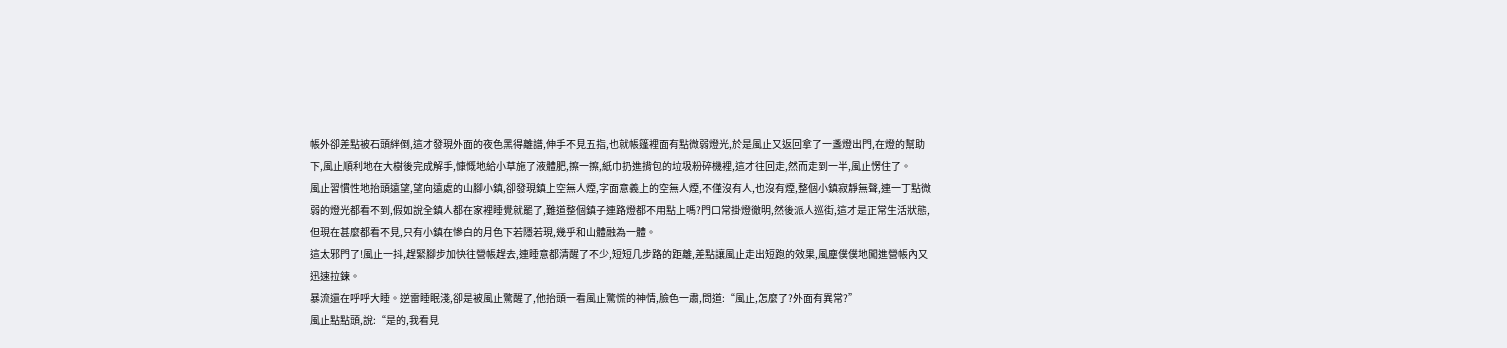帳外卻差點被石頭絆倒,這才發現外面的夜色黑得離譜,伸手不見五指,也就帳篷裡面有點微弱燈光,於是風止又返回拿了一盞燈出門,在燈的幫助下,風止順利地在大樹後完成解手,慷慨地給小草施了液體肥,擦一擦,紙巾扔進揹包的垃圾粉碎機裡,這才往回走,然而走到一半,風止愣住了。
風止習慣性地抬頭遠望,望向遠處的山腳小鎮,卻發現鎮上空無人煙,字面意義上的空無人煙,不僅沒有人,也沒有煙,整個小鎮寂靜無聲,連一丁點微弱的燈光都看不到,假如說全鎮人都在家裡睡覺就罷了,難道整個鎮子連路燈都不用點上嗎?門口常掛燈徹明,然後派人巡街,這才是正常生活狀態,但現在甚麼都看不見,只有小鎮在慘白的月色下若隱若現,幾乎和山體融為一體。
這太邪門了!風止一抖,趕緊腳步加快往營帳趕去,連睡意都清醒了不少,短短几步路的距離,差點讓風止走出短跑的效果,風塵僕僕地闖進營帳內又迅速拉鍊。
暴流還在呼呼大睡。逆雷睡眠淺,卻是被風止驚醒了,他抬頭一看風止驚慌的神情,臉色一肅,問道:“風止,怎麼了?外面有異常?”
風止點點頭,說:“是的,我看見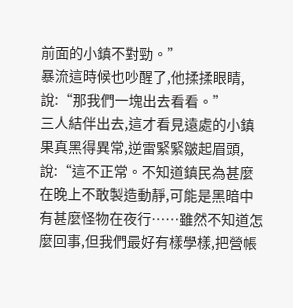前面的小鎮不對勁。”
暴流這時候也吵醒了,他揉揉眼睛,說:“那我們一塊出去看看。”
三人結伴出去,這才看見遠處的小鎮果真黑得異常,逆雷緊緊皺起眉頭,說:“這不正常。不知道鎮民為甚麼在晚上不敢製造動靜,可能是黑暗中有甚麼怪物在夜行……雖然不知道怎麼回事,但我們最好有樣學樣,把營帳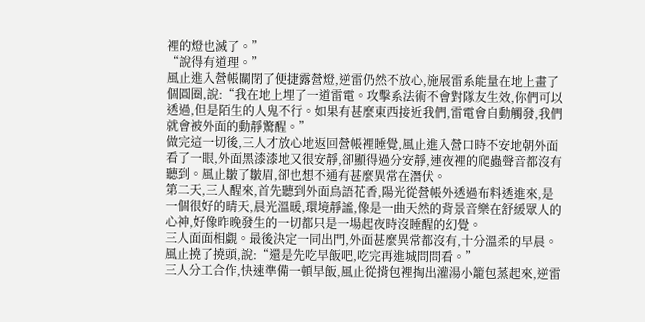裡的燈也滅了。”
“說得有道理。”
風止進入營帳關閉了便捷露營燈,逆雷仍然不放心,施展雷系能量在地上畫了個圓圈,說:“我在地上埋了一道雷電。攻擊系法術不會對隊友生效,你們可以透過,但是陌生的人鬼不行。如果有甚麼東西接近我們,雷電會自動觸發,我們就會被外面的動靜驚醒。”
做完這一切後,三人才放心地返回營帳裡睡覺,風止進入營口時不安地朝外面看了一眼,外面黑漆漆地又很安靜,卻顯得過分安靜,連夜裡的爬蟲聲音都沒有聽到。風止皺了皺眉,卻也想不通有甚麼異常在潛伏。
第二天,三人醒來,首先聽到外面鳥語花香,陽光從營帳外透過布料透進來,是一個很好的晴天,晨光溫暖,環境靜謐,像是一曲天然的背景音樂在舒緩眾人的心神,好像昨晚發生的一切都只是一場起夜時沒睡醒的幻覺。
三人面面相覷。最後決定一同出門,外面甚麼異常都沒有,十分溫柔的早晨。風止撓了撓頭,說:“還是先吃早飯吧,吃完再進城問問看。”
三人分工合作,快速準備一頓早飯,風止從揹包裡掏出灌湯小籠包蒸起來,逆雷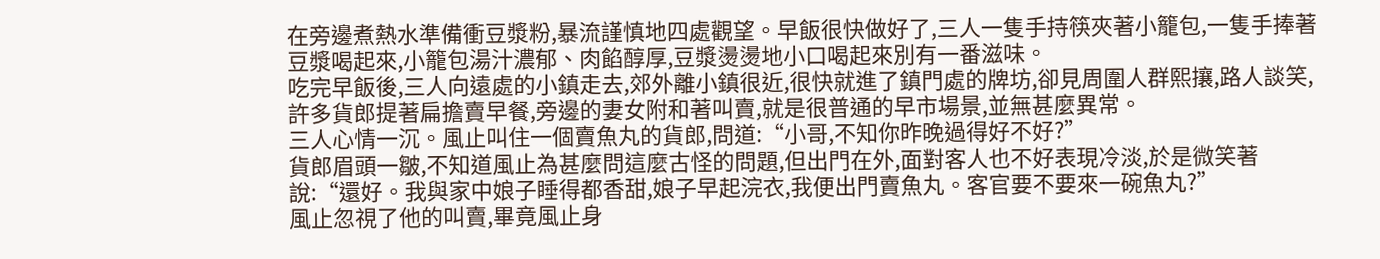在旁邊煮熱水準備衝豆漿粉,暴流謹慎地四處觀望。早飯很快做好了,三人一隻手持筷夾著小籠包,一隻手捧著豆漿喝起來,小籠包湯汁濃郁、肉餡醇厚,豆漿燙燙地小口喝起來別有一番滋味。
吃完早飯後,三人向遠處的小鎮走去,郊外離小鎮很近,很快就進了鎮門處的牌坊,卻見周圍人群熙攘,路人談笑,許多貨郎提著扁擔賣早餐,旁邊的妻女附和著叫賣,就是很普通的早市場景,並無甚麼異常。
三人心情一沉。風止叫住一個賣魚丸的貨郎,問道:“小哥,不知你昨晚過得好不好?”
貨郎眉頭一皺,不知道風止為甚麼問這麼古怪的問題,但出門在外,面對客人也不好表現冷淡,於是微笑著說:“還好。我與家中娘子睡得都香甜,娘子早起浣衣,我便出門賣魚丸。客官要不要來一碗魚丸?”
風止忽視了他的叫賣,畢竟風止身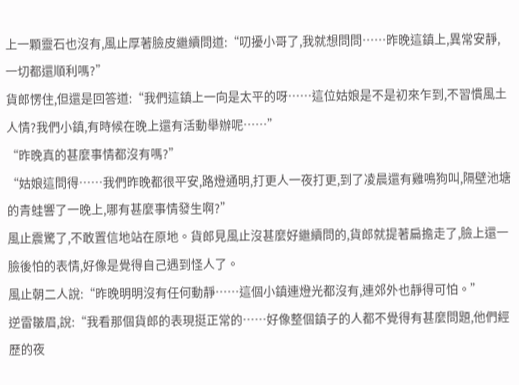上一顆靈石也沒有,風止厚著臉皮繼續問道:“叨擾小哥了,我就想問問……昨晚這鎮上,異常安靜,一切都還順利嗎?”
貨郎愣住,但還是回答道:“我們這鎮上一向是太平的呀……這位姑娘是不是初來乍到,不習慣風土人情?我們小鎮,有時候在晚上還有活動舉辦呢……”
“昨晚真的甚麼事情都沒有嗎?”
“姑娘這問得……我們昨晚都很平安,路燈通明,打更人一夜打更,到了凌晨還有雞鳴狗叫,隔壁池塘的青蛙響了一晚上,哪有甚麼事情發生啊?”
風止震驚了,不敢置信地站在原地。貨郎見風止沒甚麼好繼續問的,貨郎就提著扁擔走了,臉上還一臉後怕的表情,好像是覺得自己遇到怪人了。
風止朝二人說:“昨晚明明沒有任何動靜……這個小鎮連燈光都沒有,連郊外也靜得可怕。”
逆雷皺眉,說:“我看那個貨郎的表現挺正常的……好像整個鎮子的人都不覺得有甚麼問題,他們經歷的夜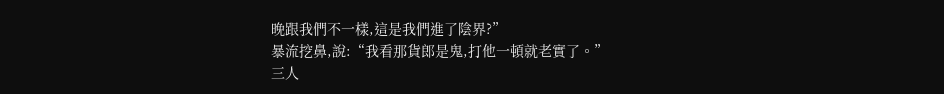晚跟我們不一樣,這是我們進了陰界?”
暴流挖鼻,說:“我看那貨郎是鬼,打他一頓就老實了。”
三人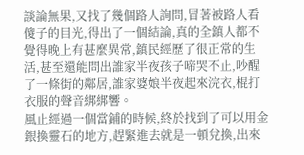談論無果,又找了幾個路人詢問,冒著被路人看傻子的目光,得出了一個結論,真的全鎮人都不覺得晚上有甚麼異常,鎮民經歷了很正常的生活,甚至還能問出誰家半夜孩子啼哭不止,吵醒了一條街的鄰居,誰家婆娘半夜起來浣衣,棍打衣服的聲音綁綁響。
風止經過一個當鋪的時候,終於找到了可以用金銀換靈石的地方,趕緊進去就是一頓兌換,出來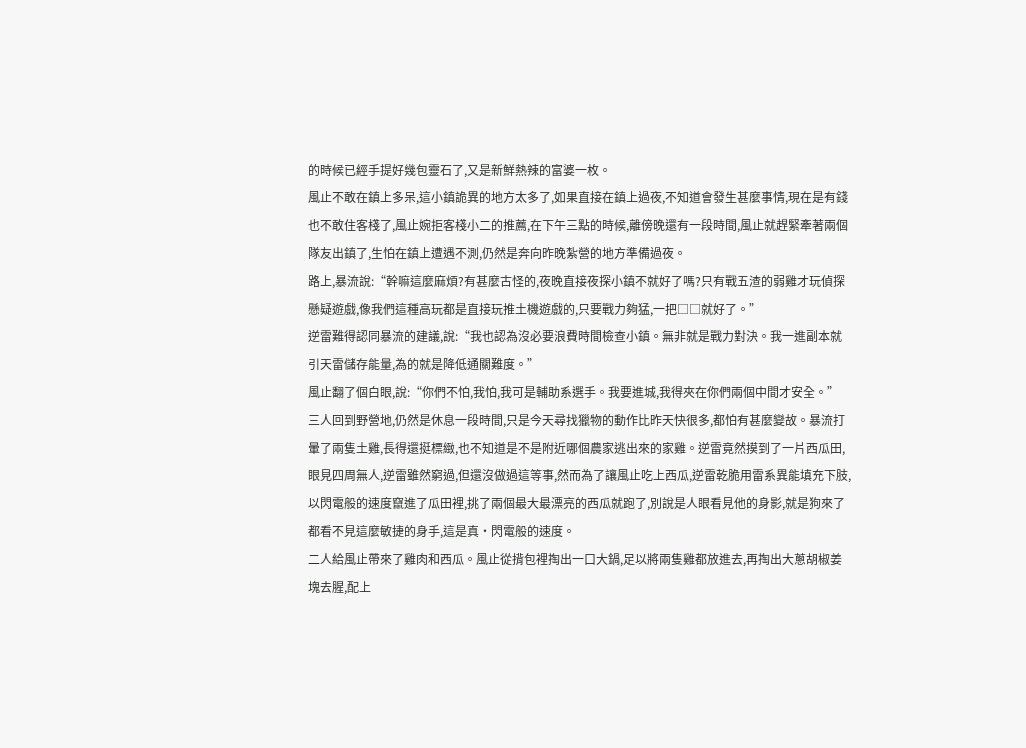的時候已經手提好幾包靈石了,又是新鮮熱辣的富婆一枚。
風止不敢在鎮上多呆,這小鎮詭異的地方太多了,如果直接在鎮上過夜,不知道會發生甚麼事情,現在是有錢也不敢住客棧了,風止婉拒客棧小二的推薦,在下午三點的時候,離傍晚還有一段時間,風止就趕緊牽著兩個隊友出鎮了,生怕在鎮上遭遇不測,仍然是奔向昨晚紮營的地方準備過夜。
路上,暴流說:“幹嘛這麼麻煩?有甚麼古怪的,夜晚直接夜探小鎮不就好了嗎?只有戰五渣的弱雞才玩偵探懸疑遊戲,像我們這種高玩都是直接玩推土機遊戲的,只要戰力夠猛,一把□□就好了。”
逆雷難得認同暴流的建議,說:“我也認為沒必要浪費時間檢查小鎮。無非就是戰力對決。我一進副本就引天雷儲存能量,為的就是降低通關難度。”
風止翻了個白眼,說:“你們不怕,我怕,我可是輔助系選手。我要進城,我得夾在你們兩個中間才安全。”
三人回到野營地,仍然是休息一段時間,只是今天尋找獵物的動作比昨天快很多,都怕有甚麼變故。暴流打暈了兩隻土雞,長得還挺標緻,也不知道是不是附近哪個農家逃出來的家雞。逆雷竟然摸到了一片西瓜田,眼見四周無人,逆雷雖然窮過,但還沒做過這等事,然而為了讓風止吃上西瓜,逆雷乾脆用雷系異能填充下肢,以閃電般的速度竄進了瓜田裡,挑了兩個最大最漂亮的西瓜就跑了,別說是人眼看見他的身影,就是狗來了都看不見這麼敏捷的身手,這是真·閃電般的速度。
二人給風止帶來了雞肉和西瓜。風止從揹包裡掏出一口大鍋,足以將兩隻雞都放進去,再掏出大蔥胡椒姜塊去腥,配上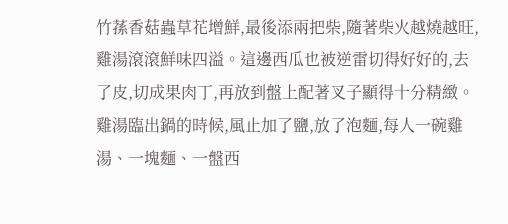竹蓀香菇蟲草花增鮮,最後添兩把柴,隨著柴火越燒越旺,雞湯滾滾鮮味四溢。這邊西瓜也被逆雷切得好好的,去了皮,切成果肉丁,再放到盤上配著叉子顯得十分精緻。雞湯臨出鍋的時候,風止加了鹽,放了泡麵,每人一碗雞湯、一塊麵、一盤西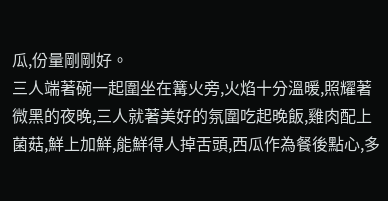瓜,份量剛剛好。
三人端著碗一起圍坐在篝火旁,火焰十分溫暖,照耀著微黑的夜晚,三人就著美好的氛圍吃起晚飯,雞肉配上菌菇,鮮上加鮮,能鮮得人掉舌頭,西瓜作為餐後點心,多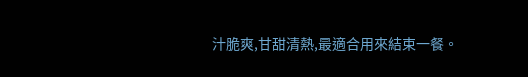汁脆爽,甘甜清熱,最適合用來結束一餐。